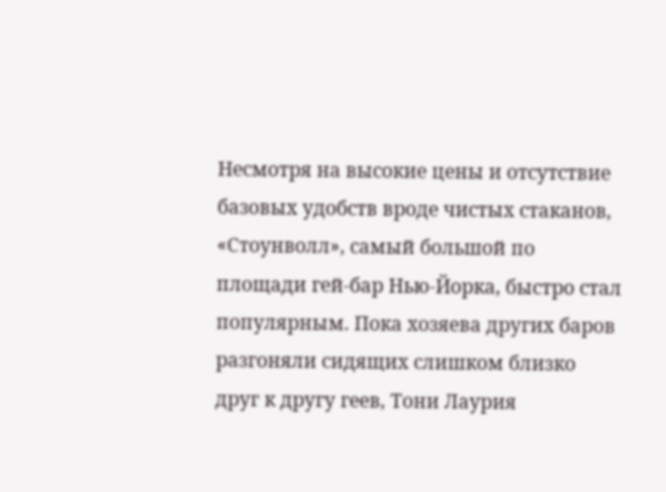Несмотря на высокие цены и отсутствие базовых удобств вроде чистых стаканов, «Стоунволл», самый большой по площади гей-бар Нью-Йорка, быстро стал популярным. Пока хозяева других баров разгоняли сидящих слишком близко друг к другу геев, Тони Лаурия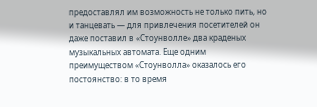предоставлял им возможность не только пить, но и танцевать — для привлечения посетителей он даже поставил в «Стоунволле» два краденых музыкальных автомата. Еще одним преимуществом «Стоунволла» оказалось его постоянство: в то время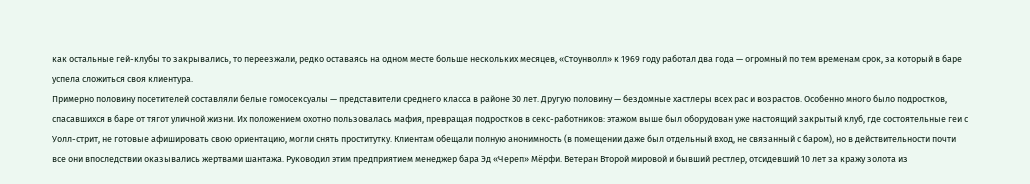как остальные гей-клубы то закрывались, то переезжали, редко оставаясь на одном месте больше нескольких месяцев, «Стоунволл» к 1969 году работал два года — огромный по тем временам срок, за который в баре успела сложиться своя клиентура.
Примерно половину посетителей составляли белые гомосексуалы — представители среднего класса в районе 30 лет. Другую половину — бездомные хастлеры всех рас и возрастов. Особенно много было подростков, спасавшихся в баре от тягот уличной жизни. Их положением охотно пользовалась мафия, превращая подростков в секс-работников: этажом выше был оборудован уже настоящий закрытый клуб, где состоятельные геи с Уолл-стрит, не готовые афишировать свою ориентацию, могли снять проститутку. Клиентам обещали полную анонимность (в помещении даже был отдельный вход, не связанный с баром), но в действительности почти все они впоследствии оказывались жертвами шантажа. Руководил этим предприятием менеджер бара Эд «Череп» Мёрфи. Ветеран Второй мировой и бывший рестлер, отсидевший 10 лет за кражу золота из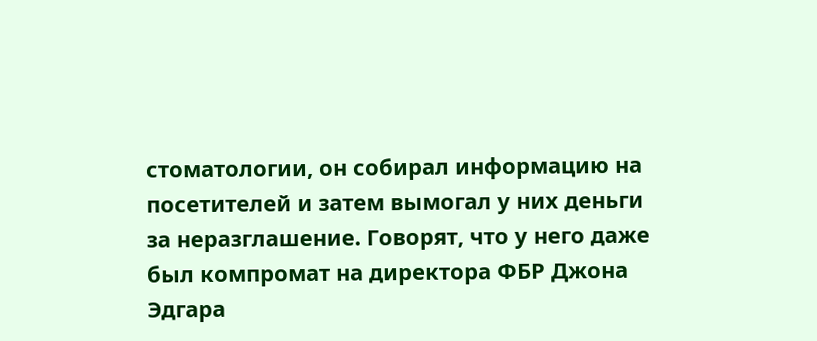стоматологии, он собирал информацию на посетителей и затем вымогал у них деньги за неразглашение. Говорят, что у него даже был компромат на директора ФБР Джона Эдгара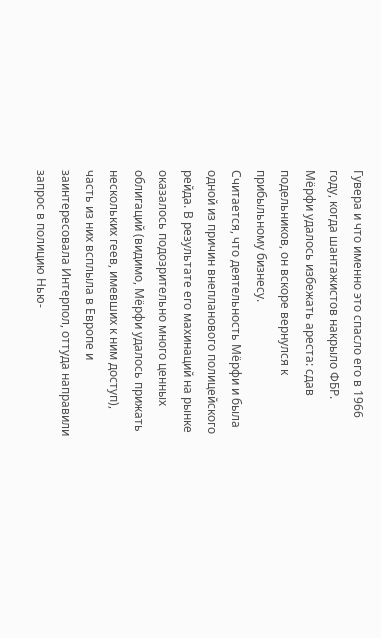Гувера и что именно это спасло его в 1966 году, когда шантажистов накрыло ФБР. Мёрфи удалось избежать ареста: сдав подельников, он вскоре вернулся к прибыльному бизнесу.
Считается, что деятельность Мёрфи и была одной из причин внепланового полицейского рейда. В результате его махинаций на рынке оказалось подозрительно много ценных облигаций (видимо, Мёрфи удалось прижать нескольких геев, имевших к ним доступ), часть из них всплыла в Европе и заинтересовала Интерпол, оттуда направили запрос в полицию Нью-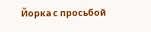Йорка с просьбой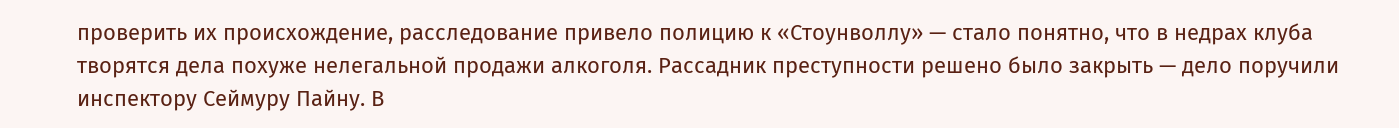проверить их происхождение, расследование привело полицию к «Стоунволлу» — стало понятно, что в недрах клуба творятся дела похуже нелегальной продажи алкоголя. Рассадник преступности решено было закрыть — дело поручили инспектору Сеймуру Пайну. В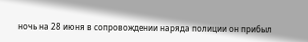ночь на 28 июня в сопровождении наряда полиции он прибыл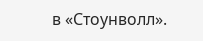в «Стоунволл».